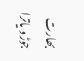بھارت جوڑو یاترا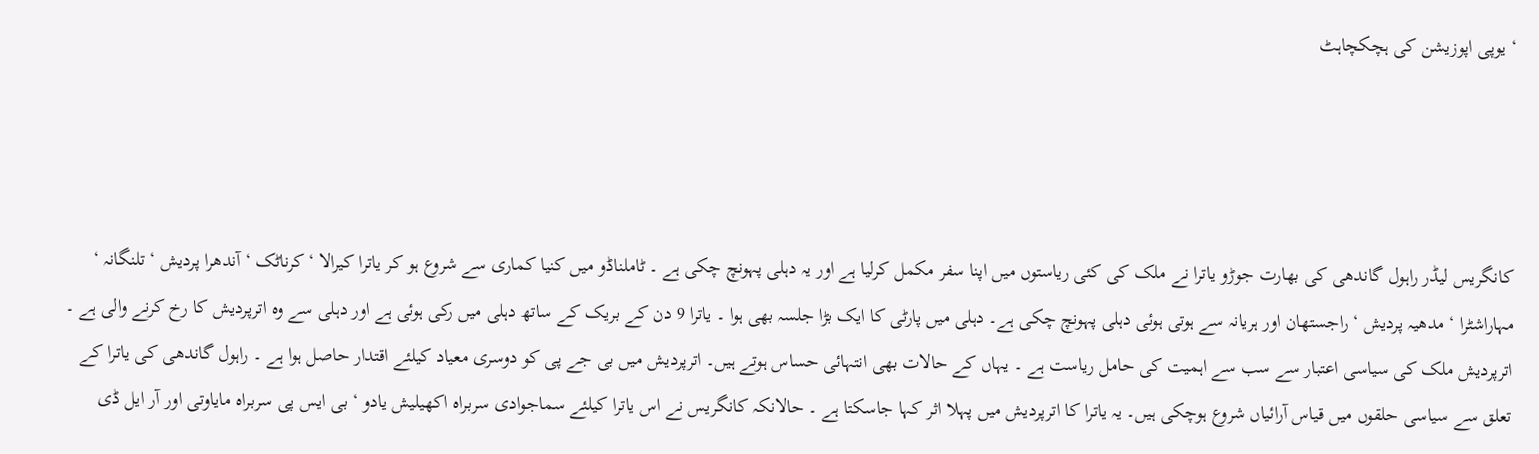‘ یوپی اپوزیشن کی ہچکچاہٹ




کانگریس لیڈر راہول گاندھی کی بھارت جوڑو یاترا نے ملک کی کئی ریاستوں میں اپنا سفر مکمل کرلیا ہے اور یہ دہلی پہونچ چکی ہے ۔ ٹاملناڈو میں کنیا کماری سے شروع ہو کر یاترا کیرالا ‘ کرناٹک ‘آندھرا پردیش ‘ تلنگانہ ‘ مہاراشٹرا ‘ مدھیہ پردیش ‘ راجستھان اور ہریانہ سے ہوتی ہوئی دہلی پہونچ چکی ہے۔ دہلی میں پارٹی کا ایک بڑا جلسہ بھی ہوا ۔ یاترا 9 دن کے بریک کے ساتھ دہلی میں رکی ہوئی ہے اور دہلی سے وہ اترپردیش کا رخ کرنے والی ہے ۔ اترپردیش ملک کی سیاسی اعتبار سے سب سے اہمیت کی حامل ریاست ہے ۔ یہاں کے حالات بھی انتہائی حساس ہوتے ہیں۔ اترپردیش میں بی جے پی کو دوسری معیاد کیلئے اقتدار حاصل ہوا ہے ۔ راہول گاندھی کی یاترا کے تعلق سے سیاسی حلقوں میں قیاس آرائیاں شروع ہوچکی ہیں۔ یہ یاترا کا اترپردیش میں پہلا اثر کہا جاسکتا ہے ۔ حالانکہ کانگریس نے اس یاترا کیلئے سماجوادی سربراہ اکھیلیش یادو ‘ بی ایس پی سربراہ مایاوتی اور آر ایل ڈی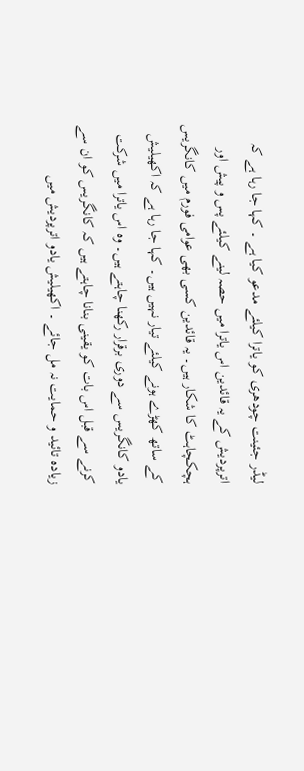لیڈر جئینت چودھری کو یاترا کیلئے مدعو کیا ہے ۔ کہا جا رہا ہے کہ اترپردیش کے یہ قائدین اس یاترا میں حصہ لینے کیلئے پس و پیش اور ہچکچاہٹ کا شکار ہیں۔ یہ قائدین کسی بھی عوامی فورم میں کانگریس کے ساتھ کھڑے ہونے کیلئے تیار نہیں ہیں۔ کہا جا رہا ہے کہ اکھیلیش یادو کانگریس سے دوری برقرار رکھنا چاہتے ہیں۔ وہ اس یاترا میں شرکت کرنے سے قبل اس بات کو یقینی بنانا چاہتے ہیں کہ کانگریس کو ان سے زیادہ تائید و حمایت نہ مل جائے ۔ اکھیلیش یادو اترپردیش میں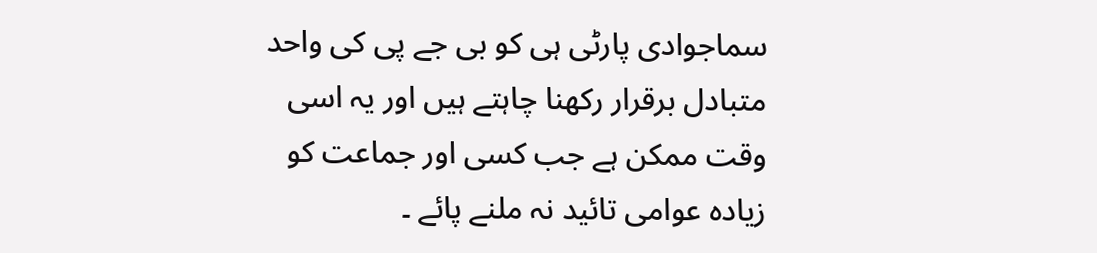سماجوادی پارٹی ہی کو بی جے پی کی واحد متبادل برقرار رکھنا چاہتے ہیں اور یہ اسی وقت ممکن ہے جب کسی اور جماعت کو زیادہ عوامی تائید نہ ملنے پائے ۔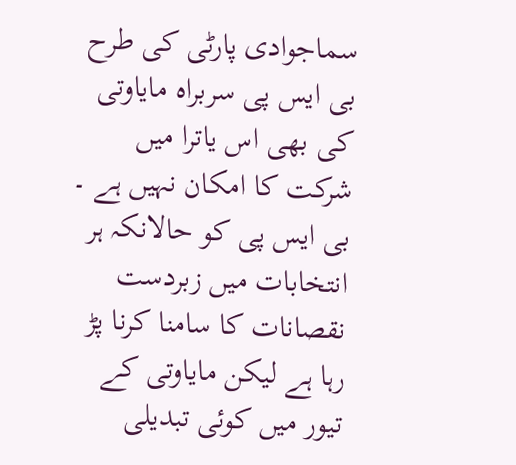سماجوادی پارٹی کی طرح بی ایس پی سربراہ مایاوتی کی بھی اس یاترا میں شرکت کا امکان نہیں ہے ۔ بی ایس پی کو حالانکہ ہر انتخابات میں زبردست نقصانات کا سامنا کرنا پڑ رہا ہے لیکن مایاوتی کے تیور میں کوئی تبدیلی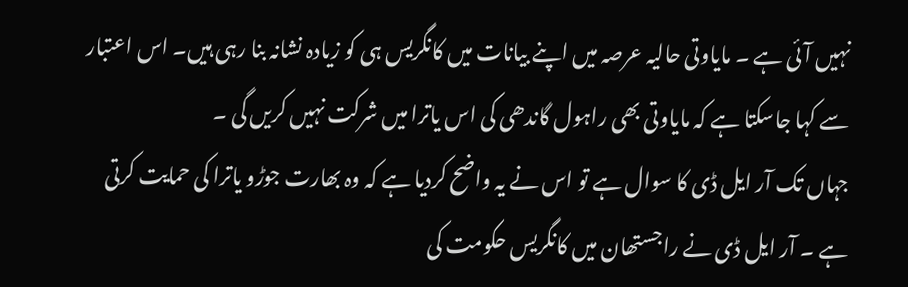نہیں آئی ہے ۔ مایاوتی حالیہ عرصہ میں اپنے بیانات میں کانگریس ہی کو زیادہ نشانہ بنا رہی ہیں۔ اس اعتبار سے کہا جاسکتا ہے کہ مایاوتی بھی راہول گاندھی کی اس یاترا میں شرکت نہیں کریں گی ۔
جہاں تک آر ایل ڈی کا سوال ہے تو اس نے یہ واضح کردیا ہے کہ وہ بھارت جوڑو یاترا کی حمایت کرتی ہے ۔ آر ایل ڈی نے راجستھان میں کانگریس حکومت کی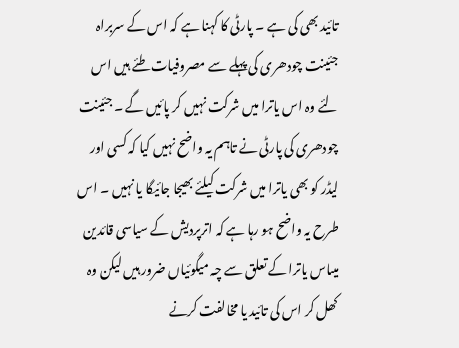تائید بھی کی ہے ۔ پارٹی کا کہنا ہے کہ اس کے سربراہ جئینت چودھری کی پہلے سے مصروفیات طئے ہیں اس لئے وہ اس یاترا میں شرکت نہیں کر پائیں گے ۔ جئینت چودھری کی پارٹی نے تاہم یہ واضح نہیں کیا کہ کسی اور لیڈر کو بھی یاترا میں شرکت کیلئے بھیجا جائیگا یا نہیں ۔ اس طرح یہ واضح ہو رہا ہے کہ اترپردیش کے سیاسی قائدین میںاس یاترا کے تعلق سے چہ میگوئیاں ضرور ہیں لیکن وہ کھل کر اس کی تائید یا مخالفت کرنے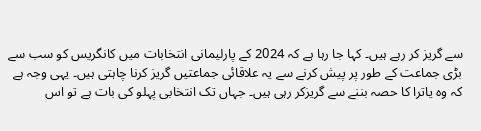سے گریز کر رہے ہیں۔ کہا جا رہا ہے کہ 2024 کے پارلیمانی انتخابات میں کانگریس کو سب سے بڑی جماعت کے طور پر پیش کرنے سے یہ علاقائی جماعتیں گریز کرنا چاہتی ہیں۔ یہی وجہ ہے کہ وہ یاترا کا حصہ بننے سے گریزکر رہی ہیں۔ جہاں تک انتخابی پہلو کی بات ہے تو اس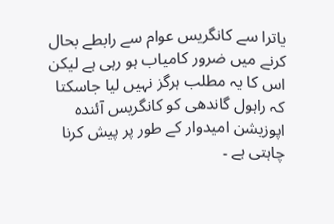یاترا سے کانگریس عوام سے رابطے بحال کرنے میں ضرور کامیاب ہو رہی ہے لیکن اس کا یہ مطلب ہرگز نہیں لیا جاسکتا کہ راہول گاندھی کو کانگریس آئندہ اپوزیشن امیدوار کے طور پر پیش کرنا چاہتی ہے ۔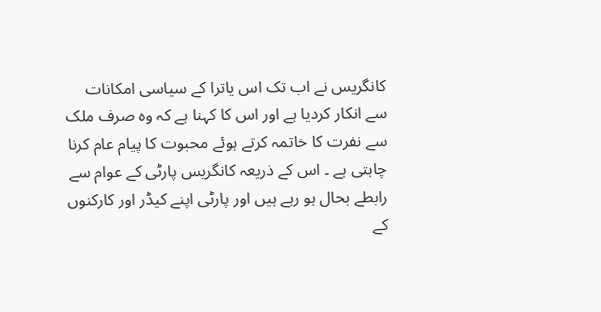کانگریس نے اب تک اس یاترا کے سیاسی امکانات سے انکار کردیا ہے اور اس کا کہنا ہے کہ وہ صرف ملک سے نفرت کا خاتمہ کرتے ہوئے محبوت کا پیام عام کرنا چاہتی ہے ۔ اس کے ذریعہ کانگریس پارٹی کے عوام سے رابطے بحال ہو رہے ہیں اور پارٹی اپنے کیڈر اور کارکنوں کے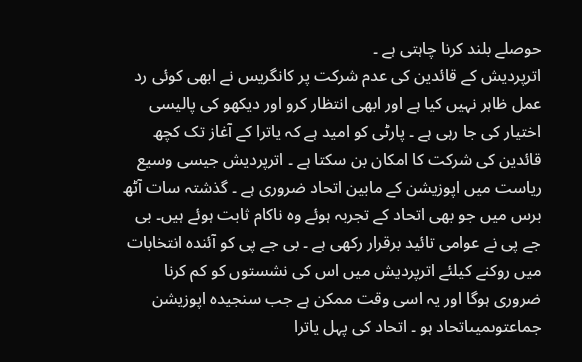حوصلے بلند کرنا چاہتی ہے ۔
اترپردیش کے قائدین کی عدم شرکت پر کانگریس نے ابھی کوئی رد عمل ظاہر نہیں کیا ہے اور ابھی انتظار کرو اور دیکھو کی پالیسی اختیار کی جا رہی ہے ۔ پارٹی کو امید ہے کہ یاترا کے آغاز تک کچھ قائدین کی شرکت کا امکان بن سکتا ہے ۔ اترپردیش جیسی وسیع ریاست میں اپوزیشن کے مابین اتحاد ضروری ہے ۔ گذشتہ سات آٹھ برس میں جو بھی اتحاد کے تجربہ ہوئے وہ ناکام ثابت ہوئے ہیں۔ بی جے پی نے عوامی تائید برقرار رکھی ہے ۔ بی جے پی کو آئندہ انتخابات میں روکنے کیلئے اترپردیش میں اس کی نشستوں کو کم کرنا ضروری ہوگا اور یہ اسی وقت ممکن ہے جب سنجیدہ اپوزیشن جماعتوںمیںاتحاد ہو ۔ اتحاد کی پہل یاترا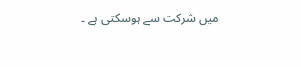میں شرکت سے ہوسکتی ہے ۔